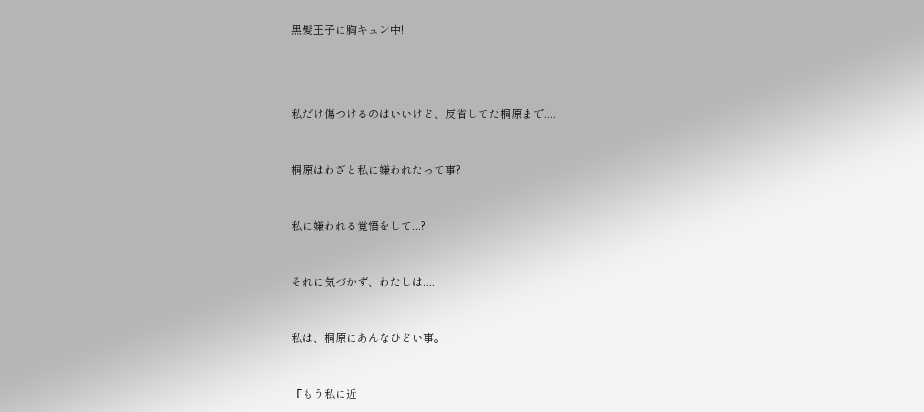黒髪王子に胸キュン中!





私だけ傷つけるのはいいけど、反省してた桐原まで....



桐原はわざと私に嫌われたって事?



私に嫌われる覚悟をして...?



それに気づかず、わたしは....



私は、桐原にあんなひどい事。



『もう私に近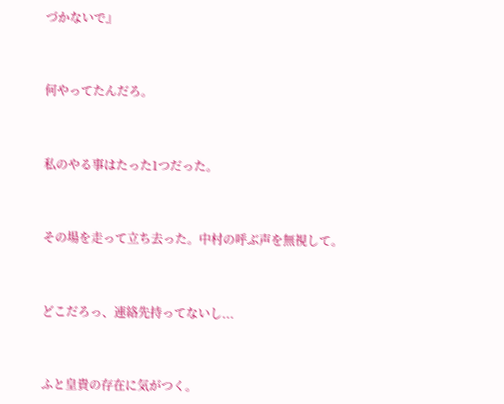づかないで』



何やってたんだろ。



私のやる事はたった1つだった。



その場を走って立ち去った。中村の呼ぶ声を無視して。



どこだろっ、連絡先持ってないし...



ふと皇貴の存在に気がつく。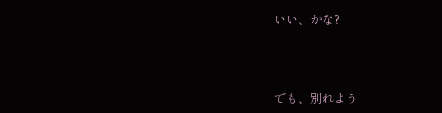いい、かな?



でも、別れよう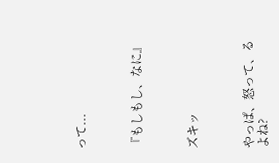って...



『もしもし、なに』



ズキッ



やっぱ、怒って、るよね?